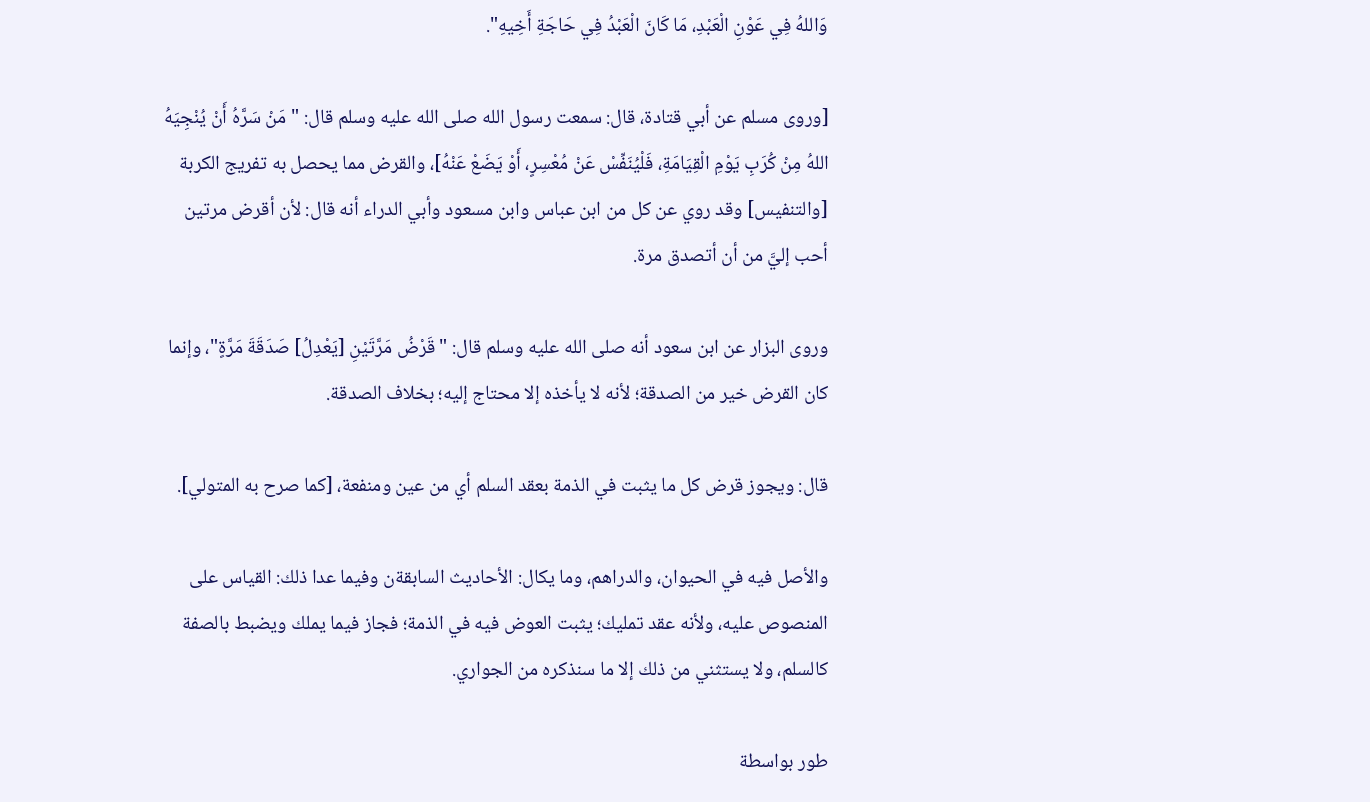وَاللهُ فِي عَوْنِ الْعَبْدِ، مَا كَانَ الْعَبْدُ فِي حَاجَةِ أَخِيهِ".

[وروى مسلم عن أبي قتادة، قال: سمعت رسول الله صلى الله عليه وسلم قال: "مَنْ سَرَّهُ أَنْ يُنْجِيَهُ اللهُ مِنْ كُرَبِ يَوْمِ الْقِيَامَةِ، فَلْيُنَفِّسْ عَنْ مُعْسِرٍ، أَوْ يَضَعْ عَنْهُ]، والقرض مما يحصل به تفريج الكربة [والتنفيس] وقد روي عن كل من ابن عباس وابن مسعود وأبي الدراء أنه قال: لأن أقرض مرتين أحب إليَّ من أن أتصدق مرة.

وروى البزار عن ابن سعود أنه صلى الله عليه وسلم قال: "قَرْضُ مَرَّتَيْنِ [يَعْدِلُ] صَدَقَةَ مَرَّةٍ"، وإنما كان القرض خير من الصدقة؛ لأنه لا يأخذه إلا محتاج إليه؛ بخلاف الصدقة.

قال: ويجوز قرض كل ما يثبت في الذمة بعقد السلم أي من عين ومنفعة، [كما صرح به المتولي].

والأصل فيه في الحيوان، والدراهم، وما يكال: الأحاديث السابقةن وفيما عدا ذلك: القياس على المنصوص عليه، ولأنه عقد تمليك؛ يثبت العوض فيه في الذمة؛ فجاز فيما يملك ويضبط بالصفة كالسلم، ولا يستثني من ذلك إلا ما سنذكره من الجواري.

طور بواسطة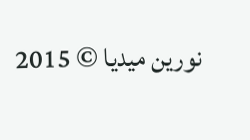نورين ميديا © 2015